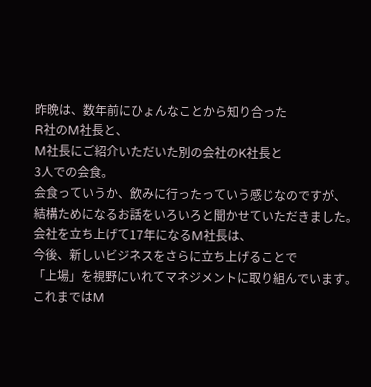昨晩は、数年前にひょんなことから知り合った
R社のM社長と、
M社長にご紹介いただいた別の会社のK社長と
3人での会食。
会食っていうか、飲みに行ったっていう感じなのですが、
結構ためになるお話をいろいろと聞かせていただきました。
会社を立ち上げて17年になるM社長は、
今後、新しいビジネスをさらに立ち上げることで
「上場」を視野にいれてマネジメントに取り組んでいます。
これまではM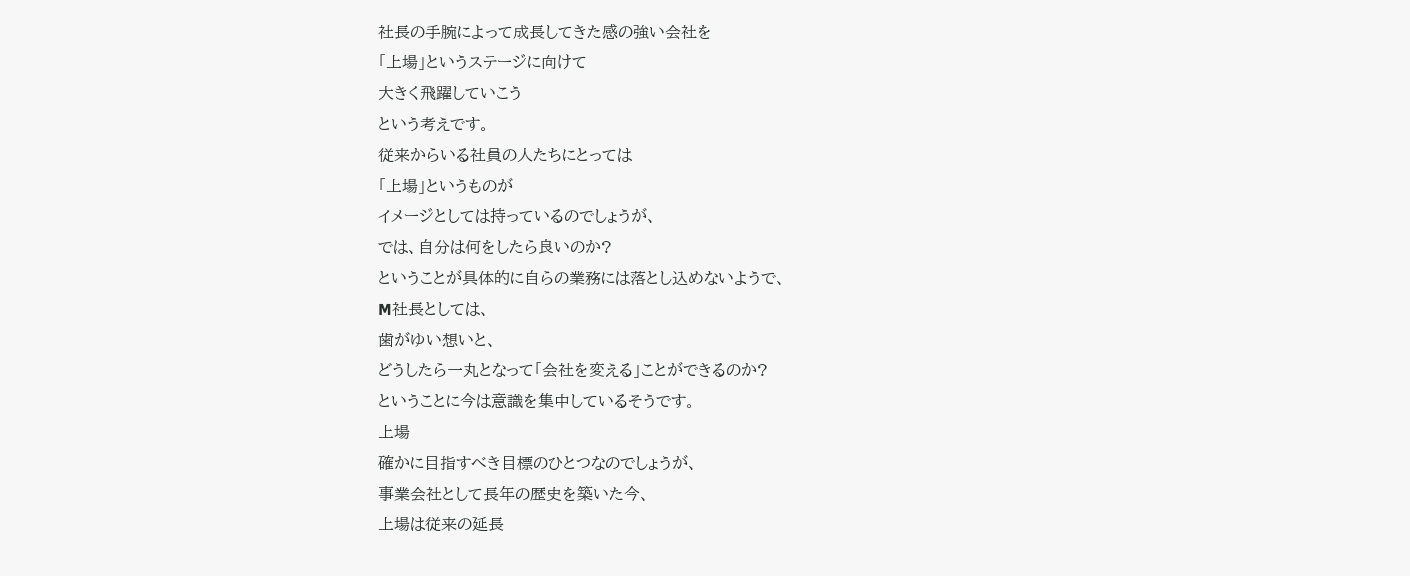社長の手腕によって成長してきた感の強い会社を
「上場」というステージに向けて
大きく飛躍していこう
という考えです。
従来からいる社員の人たちにとっては
「上場」というものが
イメージとしては持っているのでしょうが、
では、自分は何をしたら良いのか?
ということが具体的に自らの業務には落とし込めないようで、
M社長としては、
歯がゆい想いと、
どうしたら一丸となって「会社を変える」ことができるのか?
ということに今は意識を集中しているそうです。
上場
確かに目指すべき目標のひとつなのでしょうが、
事業会社として長年の歴史を築いた今、
上場は従来の延長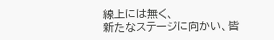線上には無く、
新たなステージに向かい、皆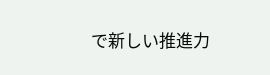で新しい推進力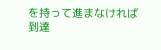を持って進まなければ
到達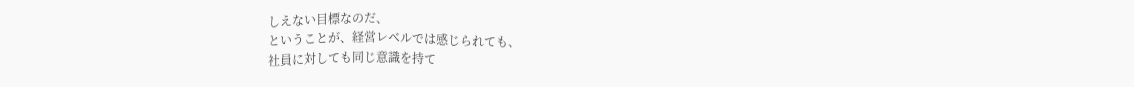しえない目標なのだ、
ということが、経営レベルでは感じられても、
社員に対しても同じ意識を持て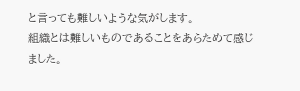と言っても難しいような気がします。
組織とは難しいものであることをあらためて感じました。